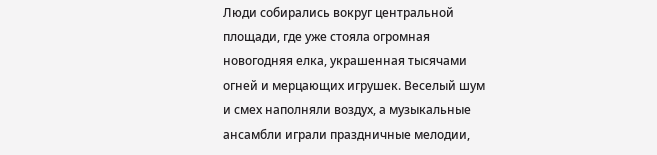Люди собирались вокруг центральной площади, где уже стояла огромная новогодняя елка, украшенная тысячами огней и мерцающих игрушек. Веселый шум и смех наполняли воздух, а музыкальные ансамбли играли праздничные мелодии,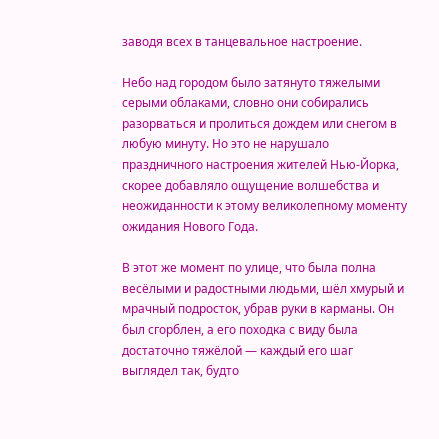заводя всех в танцевальное настроение.

Небо над городом было затянуто тяжелыми серыми облаками, словно они собирались разорваться и пролиться дождем или снегом в любую минуту. Но это не нарушало праздничного настроения жителей Нью-Йорка, скорее добавляло ощущение волшебства и неожиданности к этому великолепному моменту ожидания Нового Года.

В этот же момент по улице, что была полна весёлыми и радостными людьми, шёл хмурый и мрачный подросток, убрав руки в карманы. Он был сгорблен, а его походка с виду была достаточно тяжёлой — каждый его шаг выглядел так, будто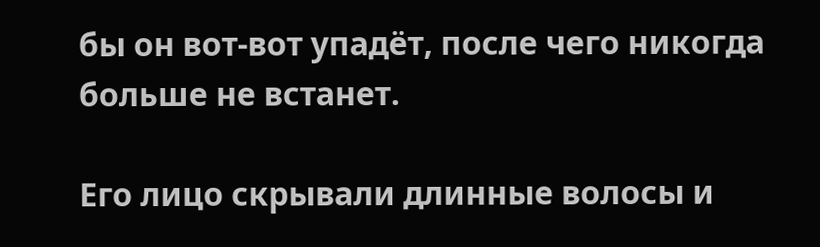бы он вот-вот упадёт, после чего никогда больше не встанет.

Его лицо скрывали длинные волосы и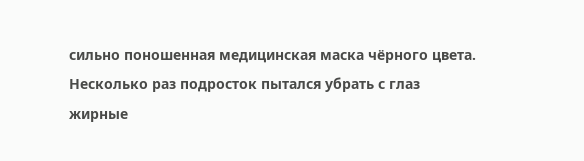сильно поношенная медицинская маска чёрного цвета. Несколько раз подросток пытался убрать с глаз жирные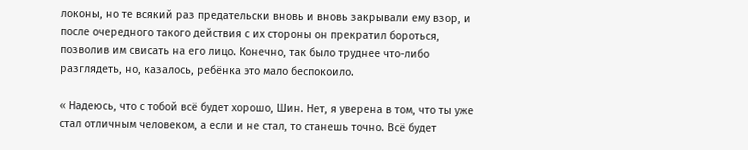локоны, но те всякий раз предательски вновь и вновь закрывали ему взор, и после очередного такого действия с их стороны он прекратил бороться, позволив им свисать на его лицо. Конечно, так было труднее что-либо разглядеть, но, казалось, ребёнка это мало беспокоило.

« Надеюсь, что с тобой всё будет хорошо, Шин. Нет, я уверена в том, что ты уже стал отличным человеком, а если и не стал, то станешь точно. Всё будет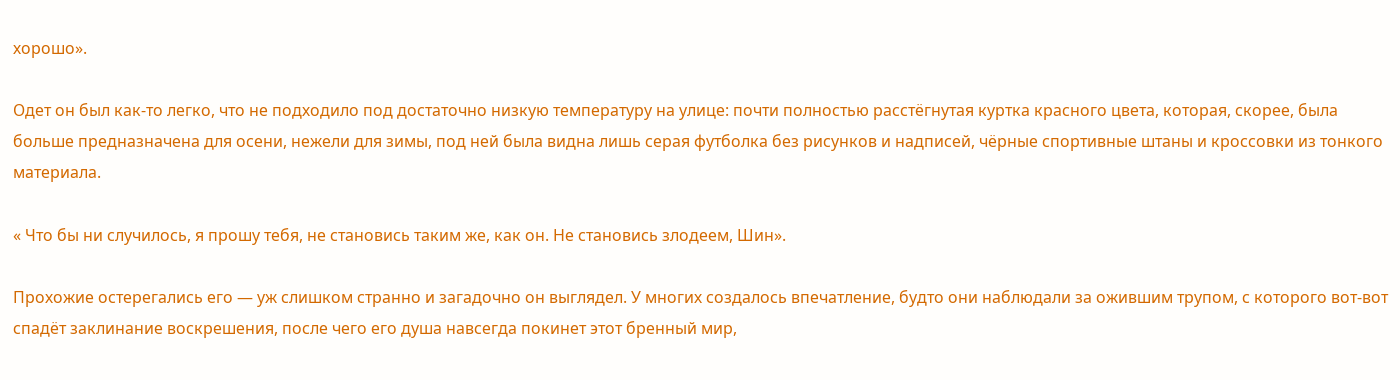хорошо».

Одет он был как-то легко, что не подходило под достаточно низкую температуру на улице: почти полностью расстёгнутая куртка красного цвета, которая, скорее, была больше предназначена для осени, нежели для зимы, под ней была видна лишь серая футболка без рисунков и надписей, чёрные спортивные штаны и кроссовки из тонкого материала.

« Что бы ни случилось, я прошу тебя, не становись таким же, как он. Не становись злодеем, Шин».

Прохожие остерегались его — уж слишком странно и загадочно он выглядел. У многих создалось впечатление, будто они наблюдали за ожившим трупом, с которого вот-вот спадёт заклинание воскрешения, после чего его душа навсегда покинет этот бренный мир,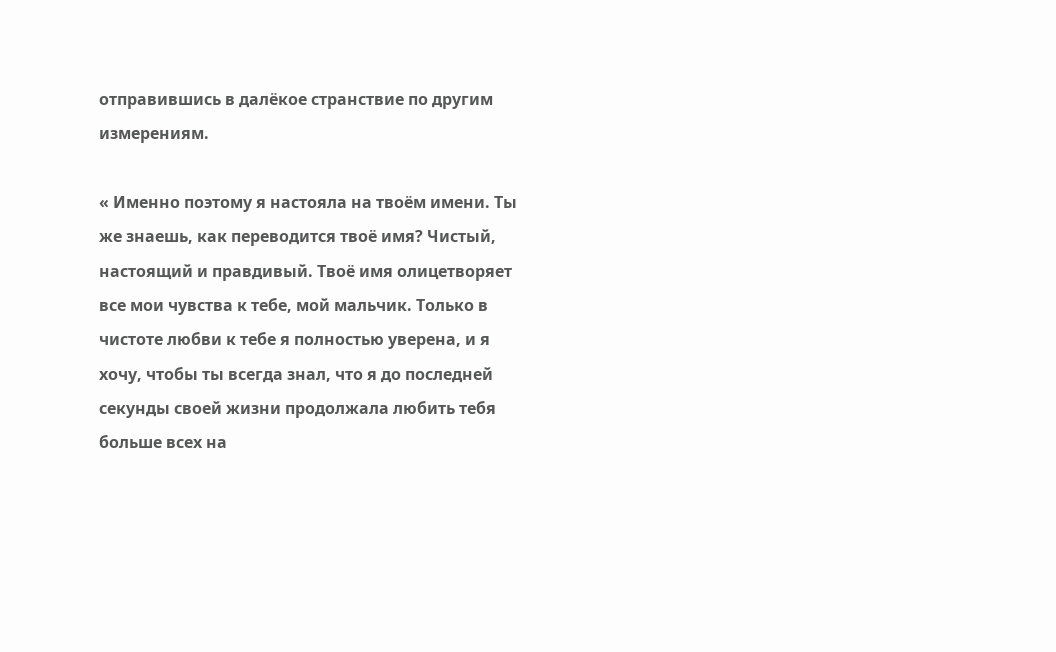отправившись в далёкое странствие по другим измерениям.

« Именно поэтому я настояла на твоём имени. Ты же знаешь, как переводится твоё имя? Чистый, настоящий и правдивый. Твоё имя олицетворяет все мои чувства к тебе, мой мальчик. Только в чистоте любви к тебе я полностью уверена, и я хочу, чтобы ты всегда знал, что я до последней секунды своей жизни продолжала любить тебя больше всех на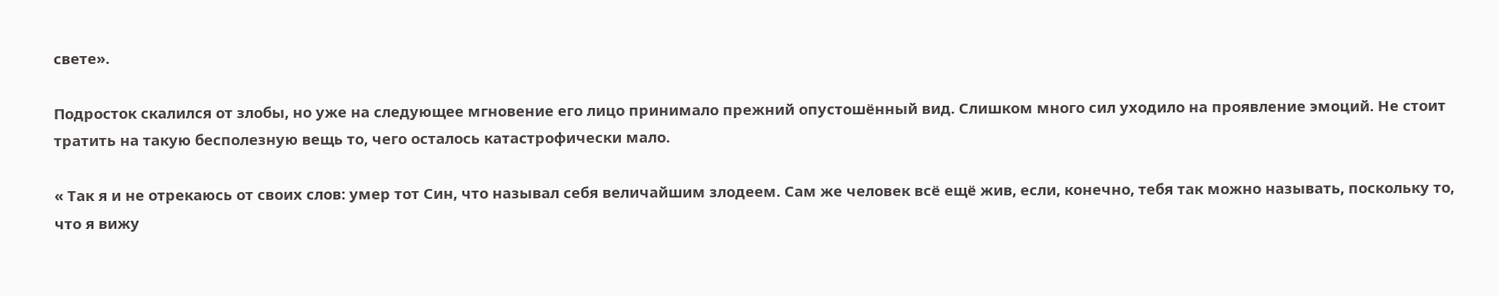свете».

Подросток скалился от злобы, но уже на следующее мгновение его лицо принимало прежний опустошённый вид. Слишком много сил уходило на проявление эмоций. Не стоит тратить на такую бесполезную вещь то, чего осталось катастрофически мало.

« Так я и не отрекаюсь от своих слов: умер тот Син, что называл себя величайшим злодеем. Сам же человек всё ещё жив, если, конечно, тебя так можно называть, поскольку то, что я вижу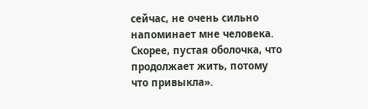сейчас, не очень сильно напоминает мне человека. Скорее, пустая оболочка, что продолжает жить, потому что привыкла».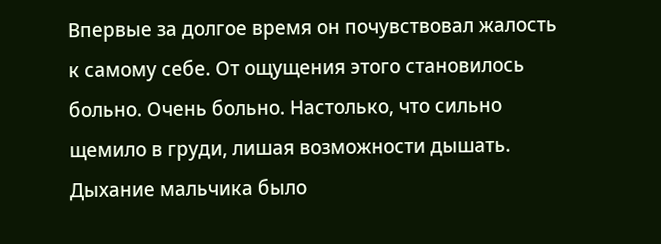Впервые за долгое время он почувствовал жалость к самому себе. От ощущения этого становилось больно. Очень больно. Настолько, что сильно щемило в груди, лишая возможности дышать. Дыхание мальчика было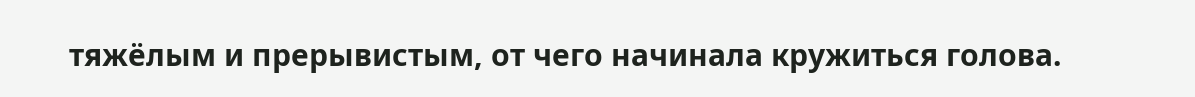тяжёлым и прерывистым, от чего начинала кружиться голова.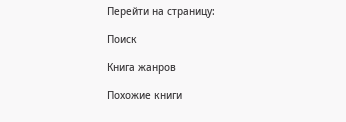Перейти на страницу:

Поиск

Книга жанров

Похожие книги